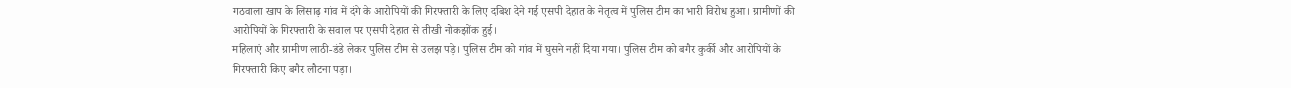गठवाला खाप के लिसाढ़ गांव में दंगे के आरोपियों की गिरफ्तारी के लिए दबिश देने गई एसपी देहात के नेतृत्व में पुलिस टीम का भारी विरोध हुआ। ग्रामीणों की आरोपियों के गिरफ्तारी के सवाल पर एसपी देहात से तीखी नोकझोंक हुई।
महिलाएं और ग्रामीण लाठी-डंडे लेकर पुलिस टीम से उलझ पड़े। पुलिस टीम को गांव में घुसने नहीं दिया गया। पुलिस टीम को बगैर कुर्की और आरोपियों के गिरफ्तारी किए बगैर लौटना पड़ा।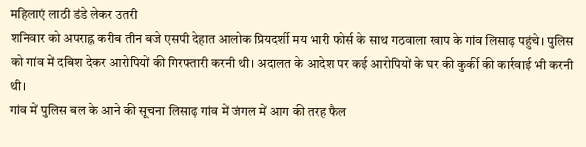महिलाएं लाठी डंडे लेकर उतरी
शनिवार को अपराह्न करीब तीन बजे एसपी देहात आलोक प्रियदर्शी मय भारी फोर्स के साथ गठवाला खाप के गांव लिसाढ़ पहुंचे। पुलिस को गांव में दबिश देकर आरोपियों की गिरफ्तारी करनी थी। अदालत के आदेश पर कई आरोपियों के घर की कुर्की की कार्रवाई भी करनी थी।
गांव में पुलिस बल के आने की सूचना लिसाढ़ गांव में जंगल में आग की तरह फैल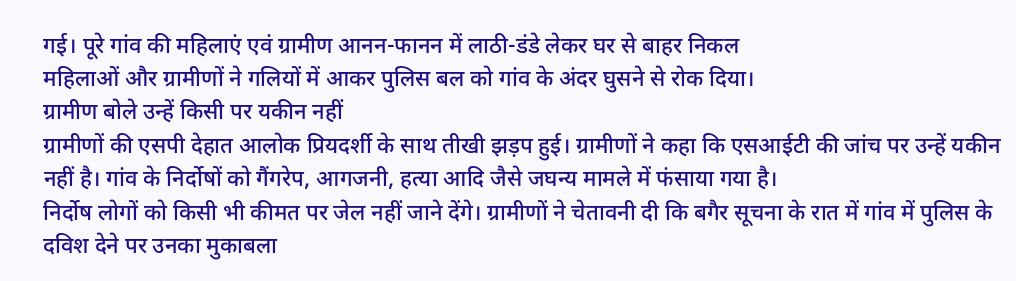गई। पूरे गांव की महिलाएं एवं ग्रामीण आनन-फानन में लाठी-डंडे लेकर घर से बाहर निकल
महिलाओं और ग्रामीणों ने गलियों में आकर पुलिस बल को गांव के अंदर घुसने से रोक दिया।
ग्रामीण बोले उन्हें किसी पर यकीन नहीं
ग्रामीणों की एसपी देहात आलोक प्रियदर्शी के साथ तीखी झड़प हुई। ग्रामीणों ने कहा कि एसआईटी की जांच पर उन्हें यकीन नहीं है। गांव के निर्दोषों को गैंगरेप, आगजनी, हत्या आदि जैसे जघन्य मामले में फंसाया गया है।
निर्दोष लोगों को किसी भी कीमत पर जेल नहीं जाने देंगे। ग्रामीणों ने चेतावनी दी कि बगैर सूचना के रात में गांव में पुलिस के दविश देने पर उनका मुकाबला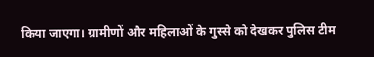किया जाएगा। ग्रामीणों और महिलाओं के गुस्से को देखकर पुलिस टीम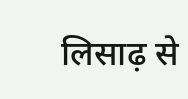लिसाढ़ से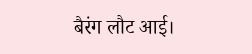बैरंग लौट आई।